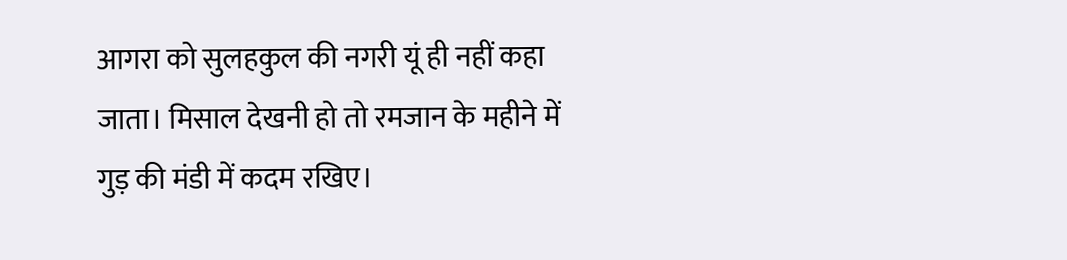आगरा को सुलहकुल की नगरी यूं ही नहीं कहा जाता। मिसाल देखनी हो तो रमजान के महीने में गुड़ की मंडी में कदम रखिए।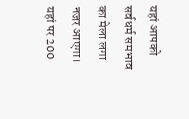यहां आपको सर्वधर्म समभाव का मेला लगा नजर आएगा। यहां पर 200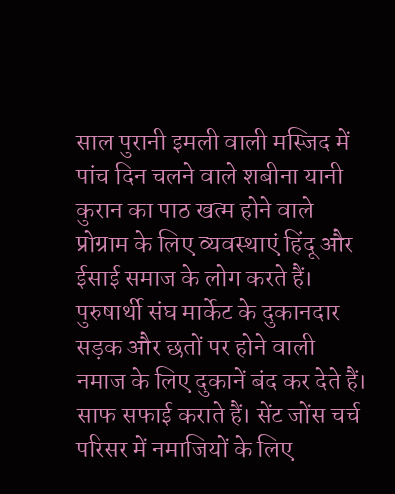साल पुरानी इमली वाली मस्जिद में पांच दिन चलने वाले शबीना यानी कुरान का पाठ खत्म होने वाले प्रोग्राम के लिए व्यवस्थाएं हिंदू और ईसाई समाज के लोग करते हैं।
पुरुषार्थी संघ मार्केट के दुकानदार सड़क और छतों पर होने वाली नमाज के लिए दुकानें बंद कर देते हैं। साफ सफाई कराते हैं। सेंट जोंस चर्च परिसर में नमाजियों के लिए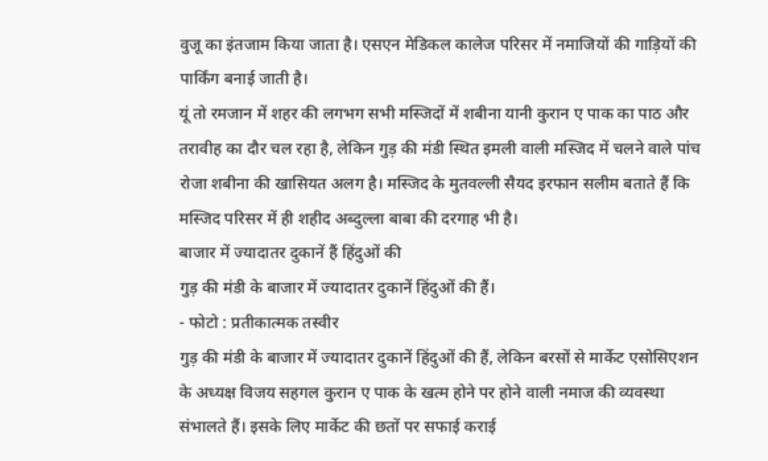वुजू का इंतजाम किया जाता है। एसएन मेडिकल कालेज परिसर में नमाजियों की गाड़ियों की पार्किंग बनाई जाती है।
यूं तो रमजान में शहर की लगभग सभी मस्जिदों में शबीना यानी कुरान ए पाक का पाठ और तरावीह का दौर चल रहा है, लेकिन गुड़ की मंडी स्थित इमली वाली मस्जिद में चलने वाले पांच रोजा शबीना की खासियत अलग है। मस्जिद के मुतवल्ली सैयद इरफान सलीम बताते हैं कि मस्जिद परिसर में ही शहीद अब्दुल्ला बाबा की दरगाह भी है।
बाजार में ज्यादातर दुकानें हैं हिंदुओं की
गुड़ की मंडी के बाजार में ज्यादातर दुकानें हिंदुओं की हैं।
- फोटो : प्रतीकात्मक तस्वीर
गुड़ की मंडी के बाजार में ज्यादातर दुकानें हिंदुओं की हैं, लेकिन बरसों से मार्केट एसोसिएशन के अध्यक्ष विजय सहगल कुरान ए पाक के खत्म होने पर होने वाली नमाज की व्यवस्था संभालते हैं। इसके लिए मार्केट की छतों पर सफाई कराई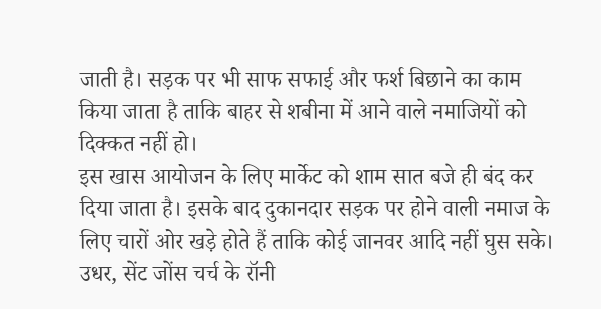जाती है। सड़क पर भी साफ सफाई और फर्श बिछाने का काम किया जाता है ताकि बाहर से शबीना में आने वाले नमाजियों को दिक्कत नहीं हो।
इस खास आयोजन के लिए मार्केट को शाम सात बजे ही बंद कर दिया जाता है। इसके बाद दुकानदार सड़क पर होने वाली नमाज के लिए चारों ओर खड़े होते हैं ताकि कोई जानवर आदि नहीं घुस सके। उधर, सेंट जोंस चर्च के रॉनी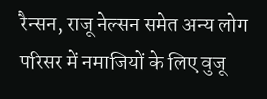रैन्सन, राजू नेल्सन समेत अन्य लोग परिसर में नमाजियों के लिए वुजू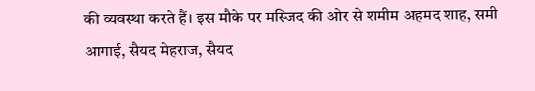की व्यवस्था करते हैं। इस मौके पर मस्जिद की ओर से शमीम अहमद शाह, समी आगाई, सैयद मेहराज, सैयद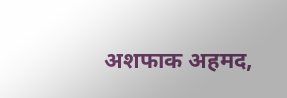अशफाक अहमद,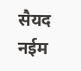सैयद नईम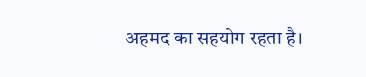अहमद का सहयोग रहता है।